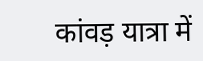कांवड़ यात्रा में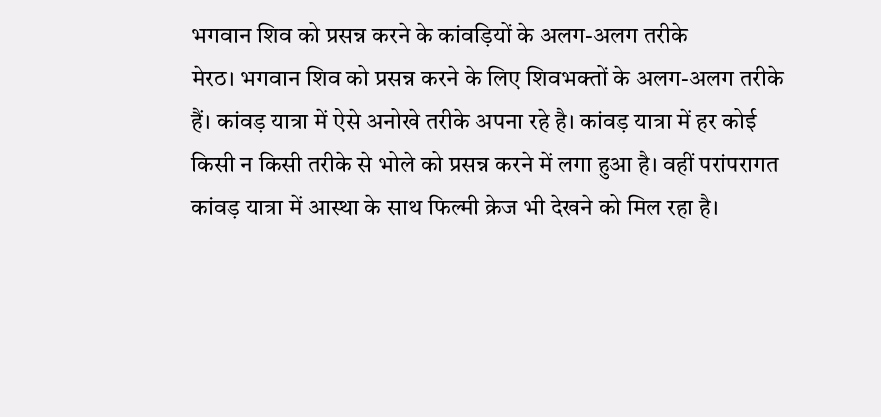भगवान शिव को प्रसन्न करने के कांवड़ियों के अलग-अलग तरीके
मेरठ। भगवान शिव को प्रसन्न करने के लिए शिवभक्तों के अलग-अलग तरीके हैं। कांवड़ यात्रा में ऐसे अनोखे तरीके अपना रहे है। कांवड़ यात्रा में हर कोई किसी न किसी तरीके से भोले को प्रसन्न करने में लगा हुआ है। वहीं परांपरागत कांवड़ यात्रा में आस्था के साथ फिल्मी क्रेज भी देखने को मिल रहा है।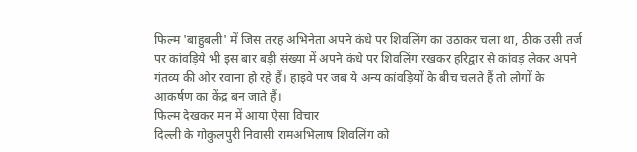फिल्म 'बाहुबली' में जिस तरह अभिनेता अपने कंधे पर शिवलिंग का उठाकर चला था, ठीक उसी तर्ज पर कांवड़िये भी इस बार बड़ी संख्या में अपने कंधे पर शिवलिंग रखकर हरिद्वार से कांवड़ लेकर अपने गंतव्य की ओर रवाना हो रहे हैं। हाइवे पर जब ये अन्य कांवड़ियों के बीच चलते हैं तो लोगों के आकर्षण का केंद्र बन जाते हैं।
फिल्म देखकर मन में आया ऐसा विचार
दिल्ली के गोकुलपुरी निवासी रामअभिलाष शिवलिंग को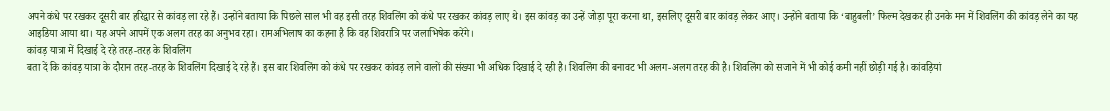अपने कंधे पर रखकर दूसरी बार हरिद्वार से कांवड़ ला रहे हैं। उन्होंने बताया कि पिछले साल भी वह इसी तरह शिवलिंग को कंधे पर रखकर कांवड़ लाए थे। इस कांवड़ का उन्हें जोड़ा पूरा करना था, इसलिए दूसरी बार कांवड़ लेकर आए। उन्होंने बताया कि ‘बाहुबली’ फिल्म देखकर ही उनके मन में शिवलिंग की कांवड़ लेने का यह आइडिया आया था। यह अपने आपमें एक अलग तरह का अनुभव रहा। रामअभिलाष का कहना है कि वह शिवरात्रि पर जलाभिषेक करेंगे।
कांवड़ यात्रा में दिखाई दे रहे तरह-तरह के शिवलिंग
बता दें कि कांवड़ यात्रा के दौरान तरह-तरह के शिवलिंग दिखाई दे रहे हैं। इस बार शिवलिंग को कंधे पर रखकर कांवड़ लाने वालों की संख्या भी अधिक दिखाई दे रही है। शिवलिंग की बनावट भी अलग-अलग तरह की है। शिवलिंग को सजाने में भी कोई कमी नहीं छोड़ी गई है। कांवड़ियां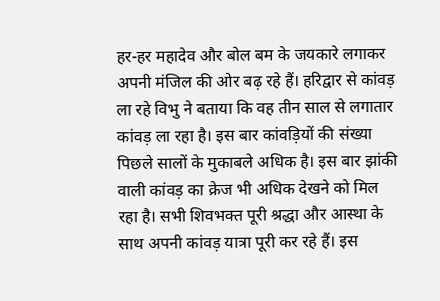हर-हर महादेव और बोल बम के जयकारे लगाकर अपनी मंजिल की ओर बढ़ रहे हैं। हरिद्वार से कांवड़ ला रहे विभु ने बताया कि वह तीन साल से लगातार कांवड़ ला रहा है। इस बार कांवड़ियों की संख्या पिछले सालों के मुकाबले अधिक है। इस बार झांकी वाली कांवड़ का क्रेज भी अधिक देखने को मिल रहा है। सभी शिवभक्त पूरी श्रद्धा और आस्था के साथ अपनी कांवड़ यात्रा पूरी कर रहे हैं। इस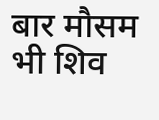बार मौसम भी शिव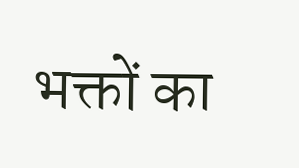भक्तों का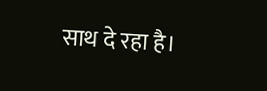साथ दे रहा है।